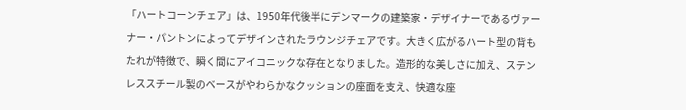「ハートコーンチェア」は、1950年代後半にデンマークの建築家・デザイナーであるヴァーナー・パントンによってデザインされたラウンジチェアです。大きく広がるハート型の背もたれが特徴で、瞬く間にアイコニックな存在となりました。造形的な美しさに加え、ステンレススチール製のベースがやわらかなクッションの座面を支え、快適な座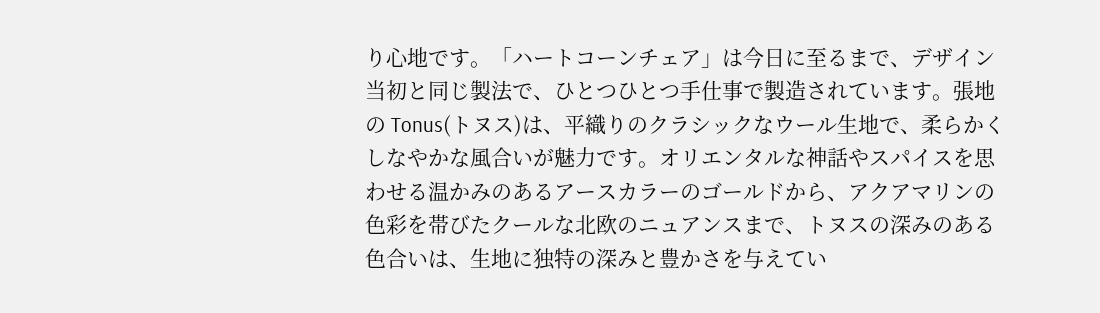り心地です。「ハートコーンチェア」は今日に至るまで、デザイン当初と同じ製法で、ひとつひとつ手仕事で製造されています。張地の Tonus(トヌス)は、平織りのクラシックなウール生地で、柔らかくしなやかな風合いが魅力です。オリエンタルな神話やスパイスを思わせる温かみのあるアースカラーのゴールドから、アクアマリンの色彩を帯びたクールな北欧のニュアンスまで、トヌスの深みのある色合いは、生地に独特の深みと豊かさを与えてい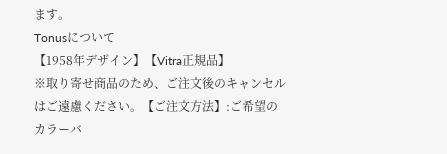ます。
Tonusについて
【1958年デザイン】【Vitra正規品】
※取り寄せ商品のため、ご注文後のキャンセルはご遠慮ください。【ご注文方法】:ご希望のカラーバ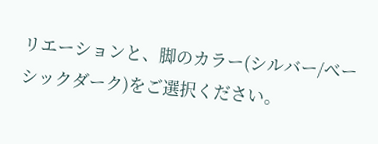リエーションと、脚のカラー(シルバー/ベーシックダーク)をご選択ください。